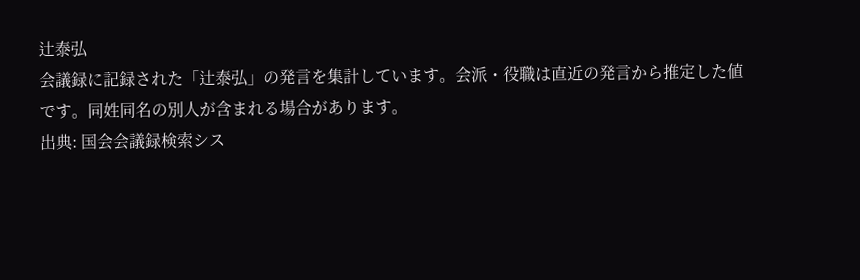辻泰弘
会議録に記録された「辻泰弘」の発言を集計しています。会派・役職は直近の発言から推定した値です。同姓同名の別人が含まれる場合があります。
出典: 国会会議録検索シス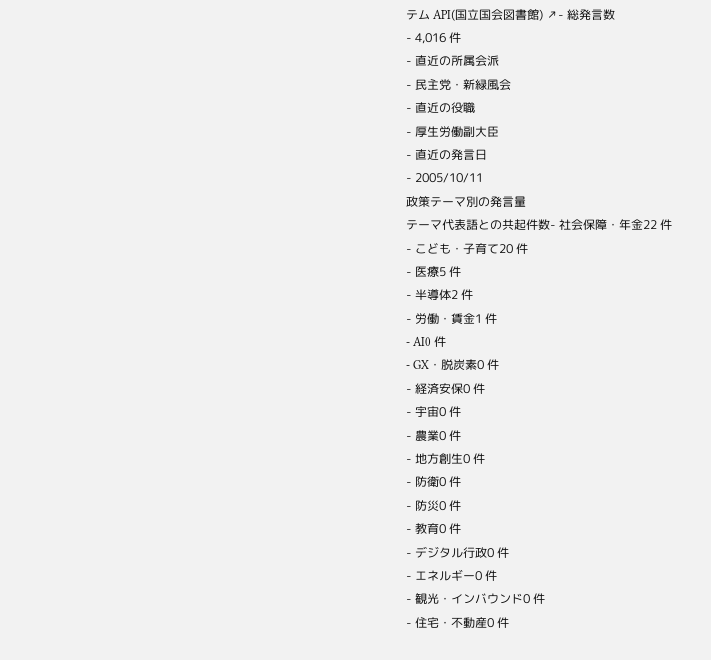テム API(国立国会図書館) ↗- 総発言数
- 4,016 件
- 直近の所属会派
- 民主党・新緑風会
- 直近の役職
- 厚生労働副大臣
- 直近の発言日
- 2005/10/11
政策テーマ別の発言量
テーマ代表語との共起件数- 社会保障・年金22 件
- こども・子育て20 件
- 医療5 件
- 半導体2 件
- 労働・賃金1 件
- AI0 件
- GX・脱炭素0 件
- 経済安保0 件
- 宇宙0 件
- 農業0 件
- 地方創生0 件
- 防衛0 件
- 防災0 件
- 教育0 件
- デジタル行政0 件
- エネルギー0 件
- 観光・インバウンド0 件
- 住宅・不動産0 件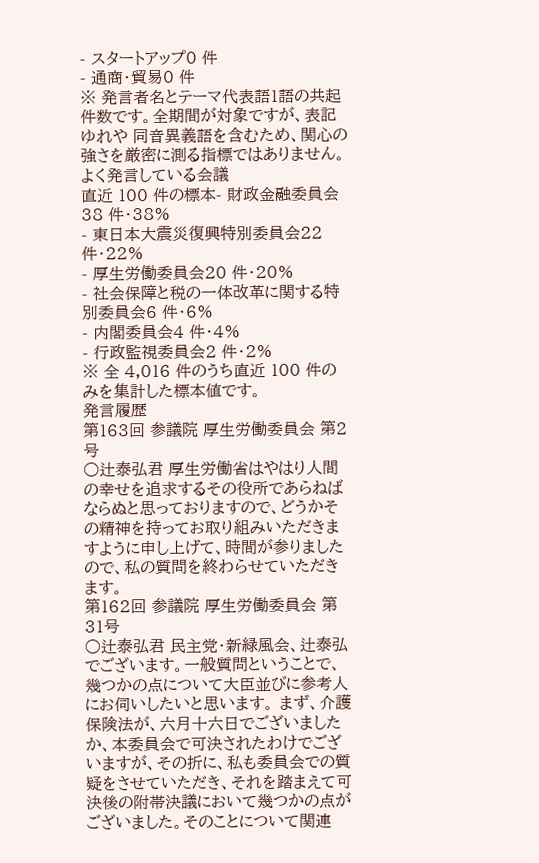- スタートアップ0 件
- 通商・貿易0 件
※ 発言者名とテーマ代表語1語の共起件数です。全期間が対象ですが、表記ゆれや 同音異義語を含むため、関心の強さを厳密に測る指標ではありません。
よく発言している会議
直近 100 件の標本- 財政金融委員会38 件・38%
- 東日本大震災復興特別委員会22 件・22%
- 厚生労働委員会20 件・20%
- 社会保障と税の一体改革に関する特別委員会6 件・6%
- 内閣委員会4 件・4%
- 行政監視委員会2 件・2%
※ 全 4,016 件のうち直近 100 件のみを集計した標本値です。
発言履歴
第163回 参議院 厚生労働委員会 第2号
○辻泰弘君 厚生労働省はやはり人間の幸せを追求するその役所であらねばならぬと思っておりますので、どうかその精神を持ってお取り組みいただきますように申し上げて、時間が参りましたので、私の質問を終わらせていただきます。
第162回 参議院 厚生労働委員会 第31号
○辻泰弘君 民主党・新緑風会、辻泰弘でございます。一般質問ということで、幾つかの点について大臣並びに参考人にお伺いしたいと思います。 まず、介護保険法が、六月十六日でございましたか、本委員会で可決されたわけでございますが、その折に、私も委員会での質疑をさせていただき、それを踏まえて可決後の附帯決議において幾つかの点がございました。そのことについて関連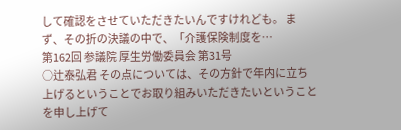して確認をさせていただきたいんですけれども。 まず、その折の決議の中で、「介護保険制度を…
第162回 参議院 厚生労働委員会 第31号
○辻泰弘君 その点については、その方針で年内に立ち上げるということでお取り組みいただきたいということを申し上げて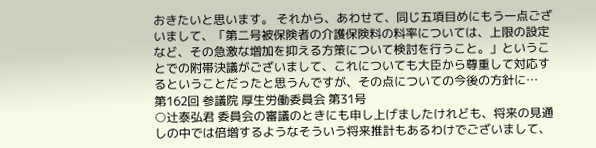おきたいと思います。 それから、あわせて、同じ五項目めにもう一点ございまして、「第二号被保険者の介護保険料の料率については、上限の設定など、その急激な増加を抑える方策について検討を行うこと。」ということでの附帯決議がございまして、これについても大臣から尊重して対応するということだったと思うんですが、その点についての今後の方針に…
第162回 参議院 厚生労働委員会 第31号
○辻泰弘君 委員会の審議のときにも申し上げましたけれども、将来の見通しの中では倍増するようなそういう将来推計もあるわけでございまして、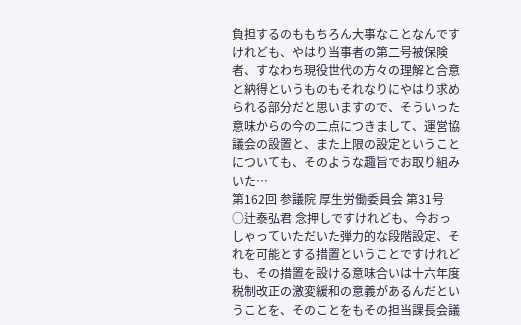負担するのももちろん大事なことなんですけれども、やはり当事者の第二号被保険者、すなわち現役世代の方々の理解と合意と納得というものもそれなりにやはり求められる部分だと思いますので、そういった意味からの今の二点につきまして、運営協議会の設置と、また上限の設定ということについても、そのような趣旨でお取り組みいた…
第162回 参議院 厚生労働委員会 第31号
○辻泰弘君 念押しですけれども、今おっしゃっていただいた弾力的な段階設定、それを可能とする措置ということですけれども、その措置を設ける意味合いは十六年度税制改正の激変緩和の意義があるんだということを、そのことをもその担当課長会議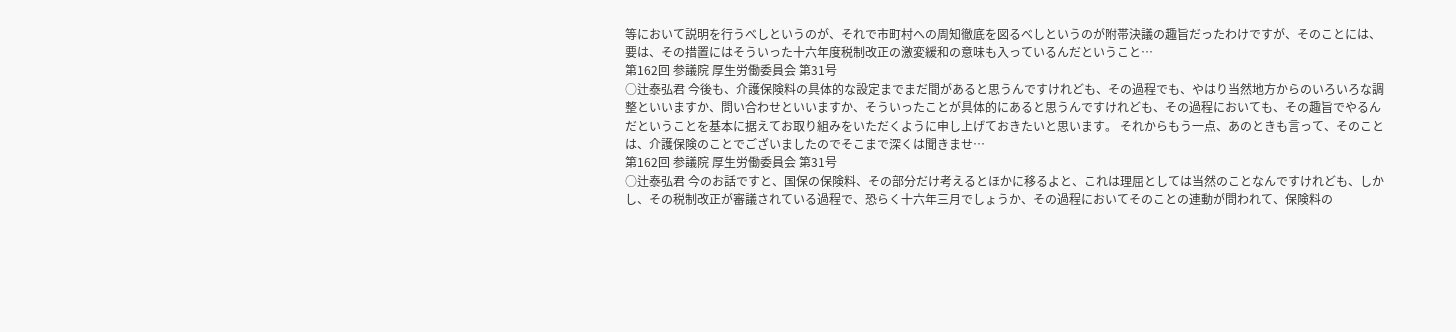等において説明を行うべしというのが、それで市町村への周知徹底を図るべしというのが附帯決議の趣旨だったわけですが、そのことには、要は、その措置にはそういった十六年度税制改正の激変緩和の意味も入っているんだということ…
第162回 参議院 厚生労働委員会 第31号
○辻泰弘君 今後も、介護保険料の具体的な設定までまだ間があると思うんですけれども、その過程でも、やはり当然地方からのいろいろな調整といいますか、問い合わせといいますか、そういったことが具体的にあると思うんですけれども、その過程においても、その趣旨でやるんだということを基本に据えてお取り組みをいただくように申し上げておきたいと思います。 それからもう一点、あのときも言って、そのことは、介護保険のことでございましたのでそこまで深くは聞きませ…
第162回 参議院 厚生労働委員会 第31号
○辻泰弘君 今のお話ですと、国保の保険料、その部分だけ考えるとほかに移るよと、これは理屈としては当然のことなんですけれども、しかし、その税制改正が審議されている過程で、恐らく十六年三月でしょうか、その過程においてそのことの連動が問われて、保険料の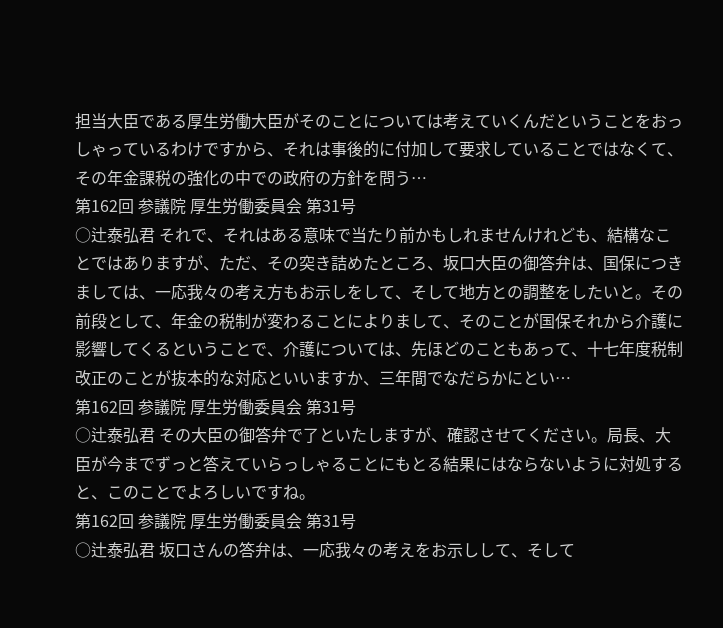担当大臣である厚生労働大臣がそのことについては考えていくんだということをおっしゃっているわけですから、それは事後的に付加して要求していることではなくて、その年金課税の強化の中での政府の方針を問う…
第162回 参議院 厚生労働委員会 第31号
○辻泰弘君 それで、それはある意味で当たり前かもしれませんけれども、結構なことではありますが、ただ、その突き詰めたところ、坂口大臣の御答弁は、国保につきましては、一応我々の考え方もお示しをして、そして地方との調整をしたいと。その前段として、年金の税制が変わることによりまして、そのことが国保それから介護に影響してくるということで、介護については、先ほどのこともあって、十七年度税制改正のことが抜本的な対応といいますか、三年間でなだらかにとい…
第162回 参議院 厚生労働委員会 第31号
○辻泰弘君 その大臣の御答弁で了といたしますが、確認させてください。局長、大臣が今までずっと答えていらっしゃることにもとる結果にはならないように対処すると、このことでよろしいですね。
第162回 参議院 厚生労働委員会 第31号
○辻泰弘君 坂口さんの答弁は、一応我々の考えをお示しして、そして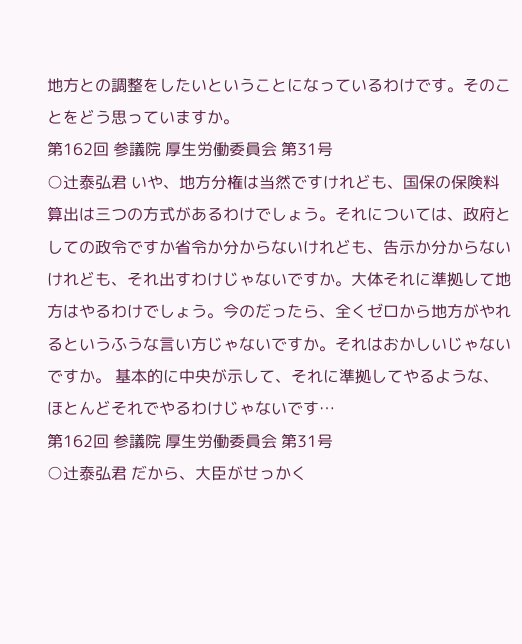地方との調整をしたいということになっているわけです。そのことをどう思っていますか。
第162回 参議院 厚生労働委員会 第31号
○辻泰弘君 いや、地方分権は当然ですけれども、国保の保険料算出は三つの方式があるわけでしょう。それについては、政府としての政令ですか省令か分からないけれども、告示か分からないけれども、それ出すわけじゃないですか。大体それに準拠して地方はやるわけでしょう。今のだったら、全くゼロから地方がやれるというふうな言い方じゃないですか。それはおかしいじゃないですか。 基本的に中央が示して、それに準拠してやるような、ほとんどそれでやるわけじゃないです…
第162回 参議院 厚生労働委員会 第31号
○辻泰弘君 だから、大臣がせっかく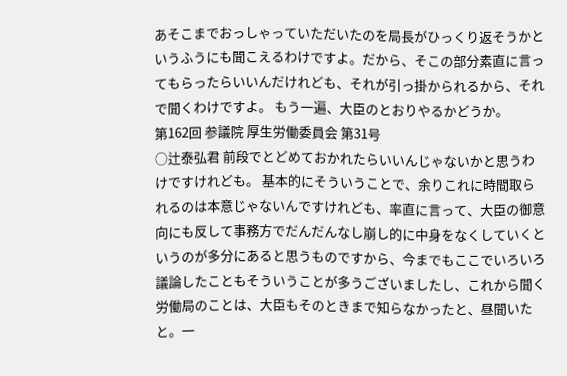あそこまでおっしゃっていただいたのを局長がひっくり返そうかというふうにも聞こえるわけですよ。だから、そこの部分素直に言ってもらったらいいんだけれども、それが引っ掛かられるから、それで聞くわけですよ。 もう一遍、大臣のとおりやるかどうか。
第162回 参議院 厚生労働委員会 第31号
○辻泰弘君 前段でとどめておかれたらいいんじゃないかと思うわけですけれども。 基本的にそういうことで、余りこれに時間取られるのは本意じゃないんですけれども、率直に言って、大臣の御意向にも反して事務方でだんだんなし崩し的に中身をなくしていくというのが多分にあると思うものですから、今までもここでいろいろ議論したこともそういうことが多うございましたし、これから聞く労働局のことは、大臣もそのときまで知らなかったと、昼聞いたと。一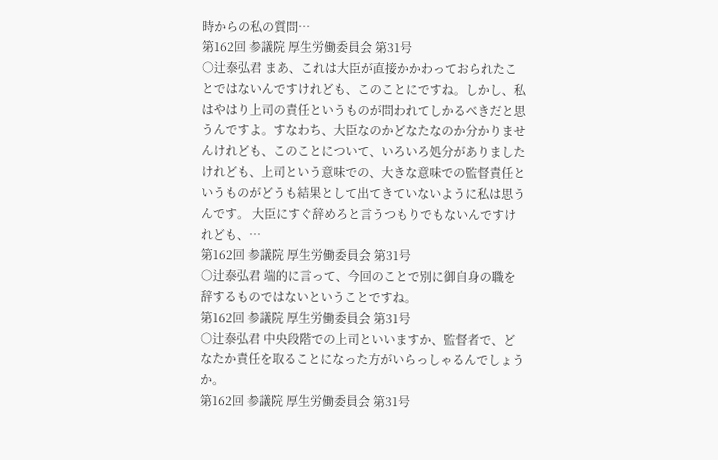時からの私の質問…
第162回 参議院 厚生労働委員会 第31号
○辻泰弘君 まあ、これは大臣が直接かかわっておられたことではないんですけれども、このことにですね。しかし、私はやはり上司の責任というものが問われてしかるべきだと思うんですよ。すなわち、大臣なのかどなたなのか分かりませんけれども、このことについて、いろいろ処分がありましたけれども、上司という意味での、大きな意味での監督責任というものがどうも結果として出てきていないように私は思うんです。 大臣にすぐ辞めろと言うつもりでもないんですけれども、…
第162回 参議院 厚生労働委員会 第31号
○辻泰弘君 端的に言って、今回のことで別に御自身の職を辞するものではないということですね。
第162回 参議院 厚生労働委員会 第31号
○辻泰弘君 中央段階での上司といいますか、監督者で、どなたか責任を取ることになった方がいらっしゃるんでしょうか。
第162回 参議院 厚生労働委員会 第31号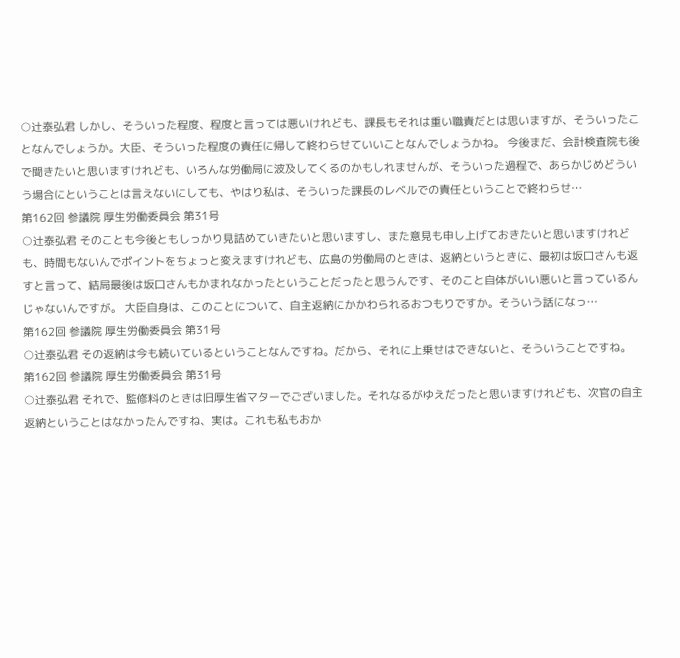○辻泰弘君 しかし、そういった程度、程度と言っては悪いけれども、課長もそれは重い職責だとは思いますが、そういったことなんでしょうか。大臣、そういった程度の責任に帰して終わらせていいことなんでしょうかね。 今後まだ、会計検査院も後で聞きたいと思いますけれども、いろんな労働局に波及してくるのかもしれませんが、そういった過程で、あらかじめどういう場合にということは言えないにしても、やはり私は、そういった課長のレベルでの責任ということで終わらせ…
第162回 参議院 厚生労働委員会 第31号
○辻泰弘君 そのことも今後ともしっかり見詰めていきたいと思いますし、また意見も申し上げておきたいと思いますけれども、時間もないんでポイントをちょっと変えますけれども、広島の労働局のときは、返納というときに、最初は坂口さんも返すと言って、結局最後は坂口さんもかまれなかったということだったと思うんです、そのこと自体がいい悪いと言っているんじゃないんですが。 大臣自身は、このことについて、自主返納にかかわられるおつもりですか。そういう話になっ…
第162回 参議院 厚生労働委員会 第31号
○辻泰弘君 その返納は今も続いているということなんですね。だから、それに上乗せはできないと、そういうことですね。
第162回 参議院 厚生労働委員会 第31号
○辻泰弘君 それで、監修料のときは旧厚生省マターでございました。それなるがゆえだったと思いますけれども、次官の自主返納ということはなかったんですね、実は。これも私もおか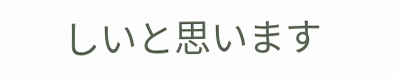しいと思います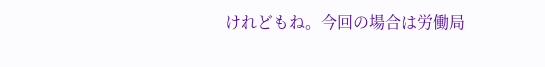けれどもね。今回の場合は労働局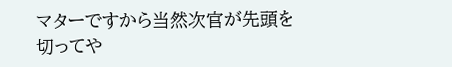マターですから当然次官が先頭を切ってや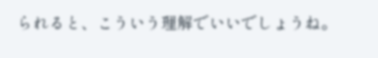られると、こういう理解でいいでしょうね。